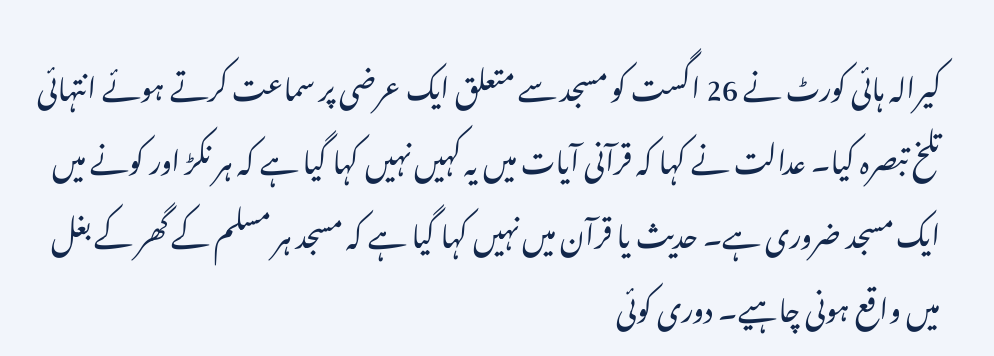کیرالہ ہائی کورٹ نے 26 اگست کو مسجد سے متعلق ایک عرضی پر سماعت کرتے ہوئے انتہائی تلخ تبصرہ کیا۔ عدالت نے کہا کہ قرآنی آیات میں یہ کہیں نہیں کہا گیا ہے کہ ہر نکڑ اور کونے میں ایک مسجد ضروری ہے۔ حدیث یا قرآن میں نہیں کہا گیا ہے کہ مسجد ہر مسلم کے گھر کے بغل میں واقع ہونی چاہیے۔ دوری کوئی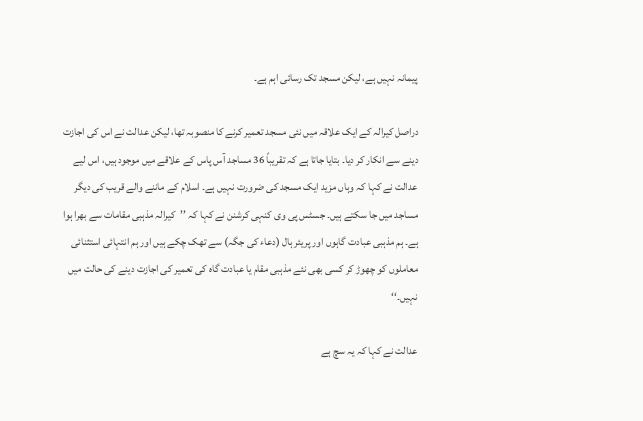پیمانہ نہیں ہے، لیکن مسجد تک رسائی اہم ہے۔

دراصل کیرالہ کے ایک علاقہ میں نئی مسجد تعمیر کرنے کا منصوبہ تھا، لیکن عدالت نے اس کی اجازت دینے سے انکار کر دیا۔ بتایا جاتا ہے کہ تقریباً 36 مساجد آس پاس کے علاقے میں موجود ہیں، اس لیے عدالت نے کہا کہ وہاں مزید ایک مسجد کی ضرورت نہیں ہے۔ اسلام کے ماننے والے قریب کی دیگر مساجد میں جا سکتے ہیں۔ جسٹس پی وی کنہی کرشنن نے کہا کہ ’’کیرالہ مذہبی مقامات سے بھرا ہوا ہے۔ ہم مذہبی عبادت گاہوں اور پریئر ہال (دعاء کی جگہ) سے تھک چکے ہیں اور ہم انتہائی استثنائی معاملوں کو چھوڑ کر کسی بھی نئے مذہبی مقام یا عبادت گاہ کی تعمیر کی اجازت دینے کی حالت میں نہیں۔‘‘

عدالت نے کہا کہ یہ سچ ہے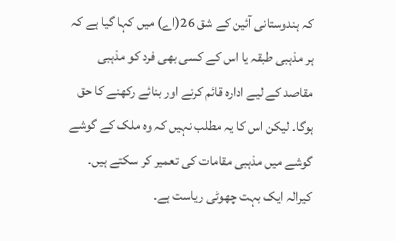کہ ہندوستانی آئین کے شق 26(اے) میں کہا گیا ہے کہ ہر مذہبی طبقہ یا اس کے کسی بھی فرد کو مذہبی مقاصد کے لیے ادارہ قائم کرنے اور بنائے رکھنے کا حق ہوگا۔ لیکن اس کا یہ مطلب نہیں کہ وہ ملک کے گوشے گوشے میں مذہبی مقامات کی تعمیر کر سکتے ہیں۔ کیرالہ ایک بہت چھوٹی ریاست ہے۔